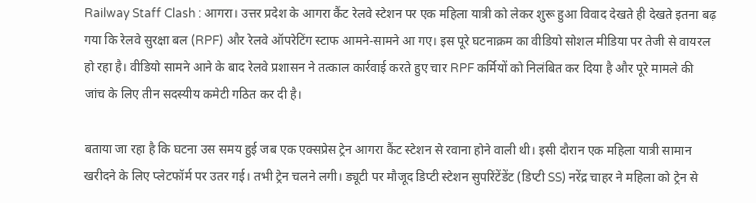Railway Staff Clash : आगरा। उत्तर प्रदेश के आगरा कैंट रेलवे स्टेशन पर एक महिला यात्री को लेकर शुरू हुआ विवाद देखते ही देखते इतना बढ़ गया कि रेलवे सुरक्षा बल (RPF) और रेलवे ऑपरेटिंग स्टाफ आमने-सामने आ गए। इस पूरे घटनाक्रम का वीडियो सोशल मीडिया पर तेजी से वायरल हो रहा है। वीडियो सामने आने के बाद रेलवे प्रशासन ने तत्काल कार्रवाई करते हुए चार RPF कर्मियों को निलंबित कर दिया है और पूरे मामले की जांच के लिए तीन सदस्यीय कमेटी गठित कर दी है।

बताया जा रहा है कि घटना उस समय हुई जब एक एक्सप्रेस ट्रेन आगरा कैंट स्टेशन से रवाना होने वाली थी। इसी दौरान एक महिला यात्री सामान खरीदने के लिए प्लेटफॉर्म पर उतर गई। तभी ट्रेन चलने लगी। ड्यूटी पर मौजूद डिप्टी स्टेशन सुपरिंटेंडेंट (डिप्टी SS) नरेंद्र चाहर ने महिला को ट्रेन से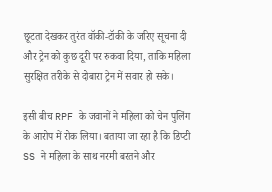छूटता देखकर तुरंत वॉकी-टॉकी के जरिए सूचना दी और ट्रेन को कुछ दूरी पर रुकवा दिया, ताकि महिला सुरक्षित तरीके से दोबारा ट्रेन में सवार हो सके।

इसी बीच RPF के जवानों ने महिला को चेन पुलिंग के आरोप में रोक लिया। बताया जा रहा है कि डिप्टी SS ने महिला के साथ नरमी बरतने और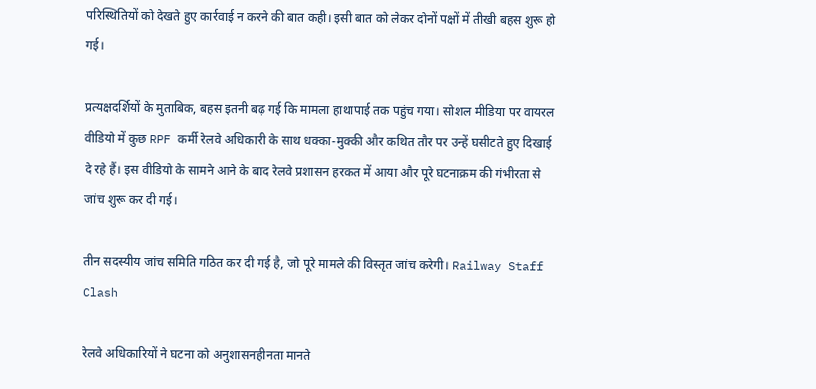परिस्थितियों को देखते हुए कार्रवाई न करने की बात कही। इसी बात को लेकर दोनों पक्षों में तीखी बहस शुरू हो गई।

प्रत्यक्षदर्शियों के मुताबिक, बहस इतनी बढ़ गई कि मामला हाथापाई तक पहुंच गया। सोशल मीडिया पर वायरल वीडियो में कुछ RPF कर्मी रेलवे अधिकारी के साथ धक्का-मुक्की और कथित तौर पर उन्हें घसीटते हुए दिखाई दे रहे हैं। इस वीडियो के सामने आने के बाद रेलवे प्रशासन हरकत में आया और पूरे घटनाक्रम की गंभीरता से जांच शुरू कर दी गई।

तीन सदस्यीय जांच समिति गठित कर दी गई है, जो पूरे मामले की विस्तृत जांच करेगी। Railway Staff Clash

रेलवे अधिकारियों ने घटना को अनुशासनहीनता मानते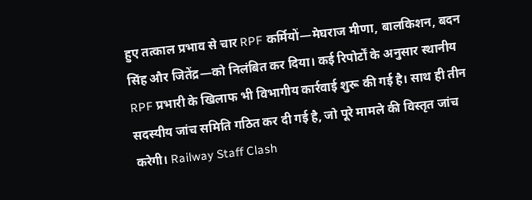हुए तत्काल प्रभाव से चार RPF कर्मियों—मेघराज मीणा, बालकिशन, बदन सिंह और जितेंद्र—को निलंबित कर दिया। कई रिपोर्टों के अनुसार स्थानीय RPF प्रभारी के खिलाफ भी विभागीय कार्रवाई शुरू की गई है। साथ ही तीन सदस्यीय जांच समिति गठित कर दी गई है, जो पूरे मामले की विस्तृत जांच करेगी। Railway Staff Clash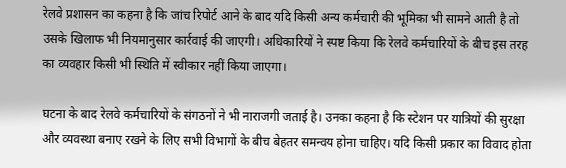रेलवे प्रशासन का कहना है कि जांच रिपोर्ट आने के बाद यदि किसी अन्य कर्मचारी की भूमिका भी सामने आती है तो उसके खिलाफ भी नियमानुसार कार्रवाई की जाएगी। अधिकारियों ने स्पष्ट किया कि रेलवे कर्मचारियों के बीच इस तरह का व्यवहार किसी भी स्थिति में स्वीकार नहीं किया जाएगा।

घटना के बाद रेलवे कर्मचारियों के संगठनों ने भी नाराजगी जताई है। उनका कहना है कि स्टेशन पर यात्रियों की सुरक्षा और व्यवस्था बनाए रखने के लिए सभी विभागों के बीच बेहतर समन्वय होना चाहिए। यदि किसी प्रकार का विवाद होता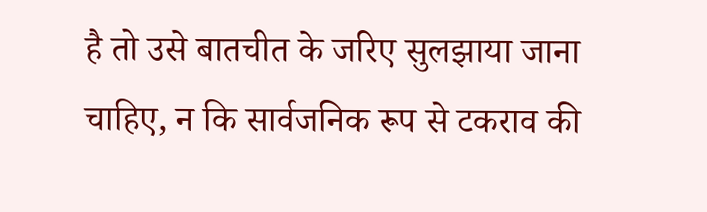है तो उसे बातचीत के जरिए सुलझाया जाना चाहिए, न कि सार्वजनिक रूप से टकराव की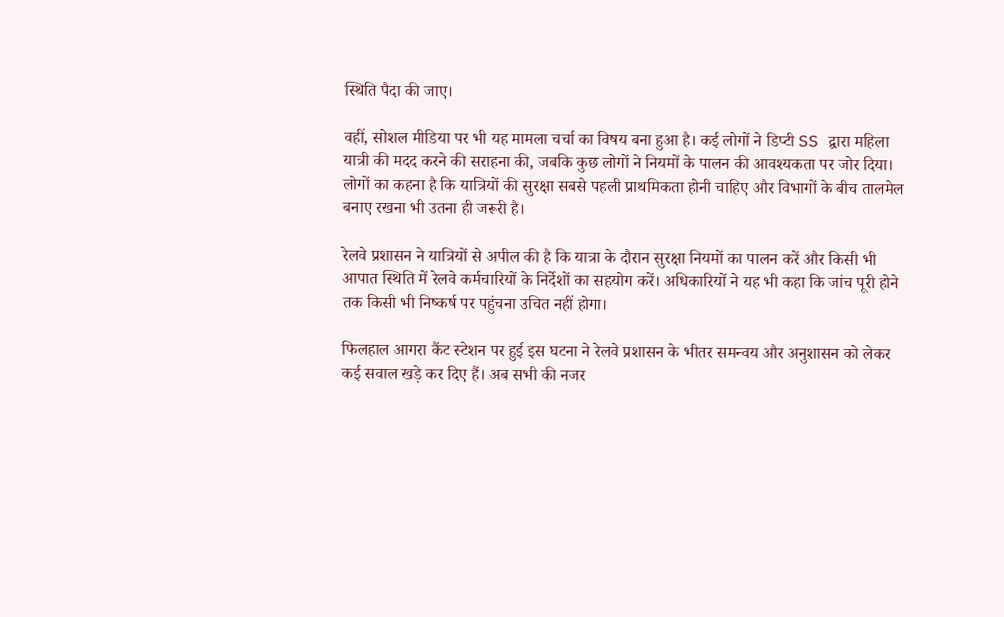स्थिति पैदा की जाए।

वहीं, सोशल मीडिया पर भी यह मामला चर्चा का विषय बना हुआ है। कई लोगों ने डिप्टी SS द्वारा महिला यात्री की मदद करने की सराहना की, जबकि कुछ लोगों ने नियमों के पालन की आवश्यकता पर जोर दिया। लोगों का कहना है कि यात्रियों की सुरक्षा सबसे पहली प्राथमिकता होनी चाहिए और विभागों के बीच तालमेल बनाए रखना भी उतना ही जरूरी है।

रेलवे प्रशासन ने यात्रियों से अपील की है कि यात्रा के दौरान सुरक्षा नियमों का पालन करें और किसी भी आपात स्थिति में रेलवे कर्मचारियों के निर्देशों का सहयोग करें। अधिकारियों ने यह भी कहा कि जांच पूरी होने तक किसी भी निष्कर्ष पर पहुंचना उचित नहीं होगा।

फिलहाल आगरा कैंट स्टेशन पर हुई इस घटना ने रेलवे प्रशासन के भीतर समन्वय और अनुशासन को लेकर कई सवाल खड़े कर दिए हैं। अब सभी की नजर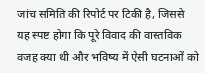जांच समिति की रिपोर्ट पर टिकी है, जिससे यह स्पष्ट होगा कि पूरे विवाद की वास्तविक वजह क्या थी और भविष्य में ऐसी घटनाओं को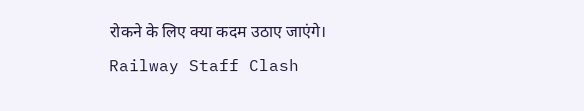रोकने के लिए क्या कदम उठाए जाएंगे। Railway Staff Clash